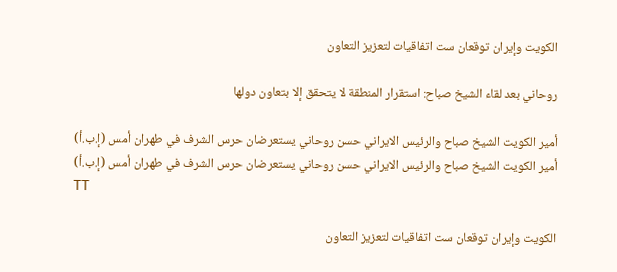الكويت وإيران توقعان ست اتفاقيات لتعزيز التعاون

روحاني بعد لقاء الشيخ صباح: استقرار المنطقة لا يتحقق إلا بتعاون دولها

أمير الكويت الشيخ صباح والرئيس الايراني حسن روحاني يستعرضان حرس الشرف في طهران أمس (إ.ب.أ)
أمير الكويت الشيخ صباح والرئيس الايراني حسن روحاني يستعرضان حرس الشرف في طهران أمس (إ.ب.أ)
TT

الكويت وإيران توقعان ست اتفاقيات لتعزيز التعاون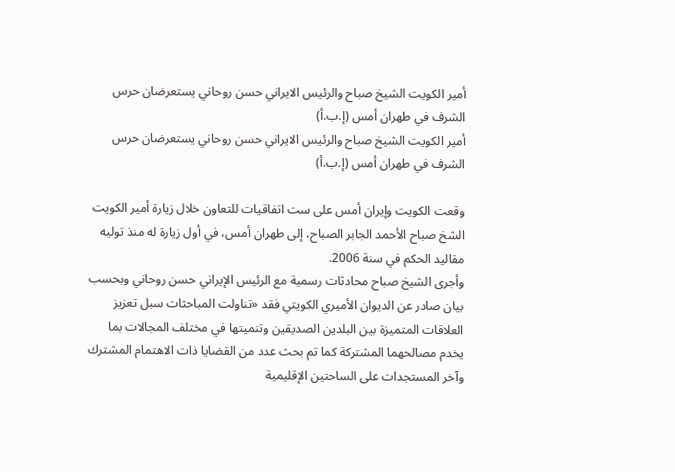أمير الكويت الشيخ صباح والرئيس الايراني حسن روحاني يستعرضان حرس الشرف في طهران أمس (إ.ب.أ)
أمير الكويت الشيخ صباح والرئيس الايراني حسن روحاني يستعرضان حرس الشرف في طهران أمس (إ.ب.أ)

وقعت الكويت وإيران أمس على ست اتفاقيات للتعاون خلال زيارة أمير الكويت الشخ صباح الأحمد الجابر الصباح، إلى طهران أمس، في أول زيارة له منذ توليه مقاليد الحكم في سنة 2006.
وأجرى الشيخ صباح محادثات رسمية مع الرئيس الإيراني حسن روحاني وبحسب بيان صادر عن الديوان الأميري الكويتي فقد «تناولت المباحثات سبل تعزيز العلاقات المتميزة بين البلدين الصديقين وتنميتها في مختلف المجالات بما يخدم مصالحهما المشتركة كما تم بحث عدد من القضايا ذات الاهتمام المشترك وآخر المستجدات على الساحتين الإقليمية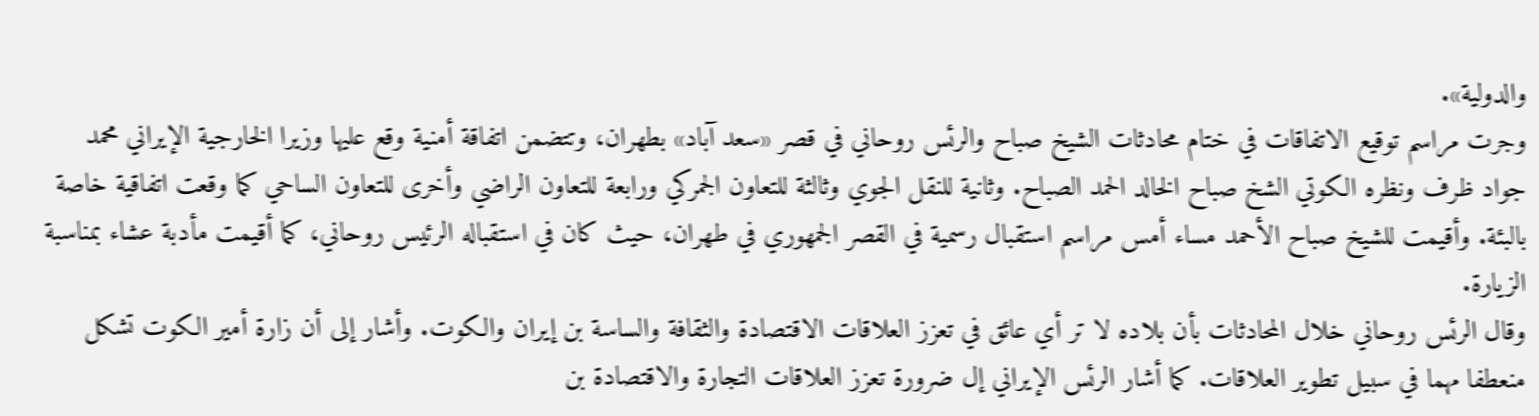والدولية».
وجرت مراسم توقيع الاتفاقات في ختام محادثات الشيخ صباح والرئس روحاني في قصر «سعد آباد» بطهران، وتتضمن اتفاقة أمنية وقع عليها وزيرا الخارجية الإيراني محمد جواد ظرف ونظره الكوتي الشخ صباح الخالد الحمد الصباح. وثانية للنقل الجوي وثالثة للتعاون الجمركي ورابعة للتعاون الراضي وأخرى للتعاون الساحي كما وقعت اتفاقية خاصة بالبئة. وأقيمت للشيخ صباح الأحمد مساء أمس مراسم استقبال رسمية في القصر الجمهوري في طهران، حيث كان في استقباله الرئيس روحاني، كما أقيمت مأدبة عشاء بمناسبة الزيارة.
وقال الرئس روحاني خلال المحادثات بأن بلاده لا تر أي عائق في تعزز العلاقات الاقتصادة والثقافة والساسة بن إيران والكوت. وأشار إلى أن زارة أمير الكوت تشكل منعطفا مهما في سبيل تطوير العلاقات. كما أشار الرئس الإيراني إل ضرورة تعزز العلاقات التجارة والاقتصادة بن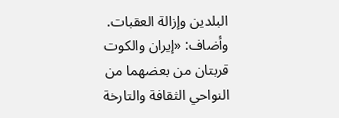البلدين وإزالة العقبات. وأضاف: «إيران والكوت قربتان من بعضهما من النواحي الثقافة والتارخة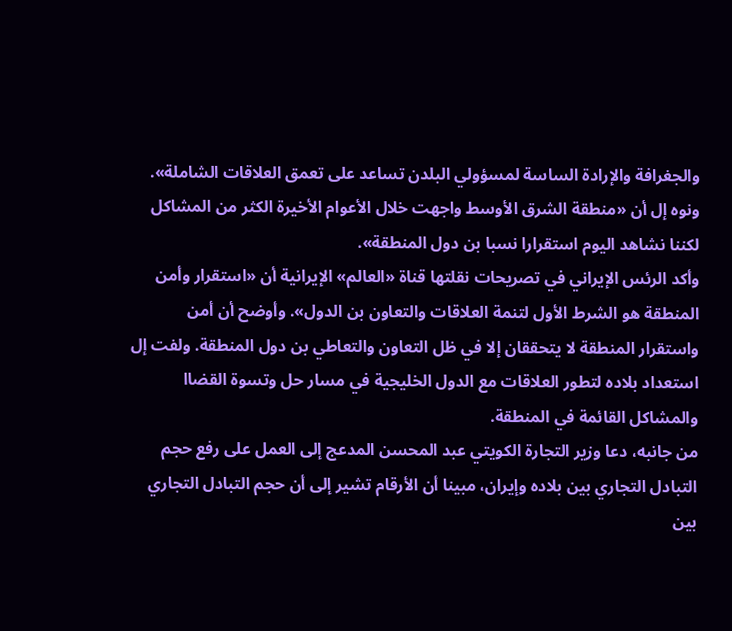والجغرافة والإرادة الساسة لمسؤولي البلدن تساعد على تعمق العلاقات الشاملة». ونوه إل أن «منطقة الشرق الأوسط واجهت خلال الأعوام الأخيرة الكثر من المشاكل لكننا نشاهد اليوم استقرارا نسبا بن دول المنطقة».
وأكد الرئس الإيراني في تصريحات نقلتها قناة «العالم» الإيرانية أن «استقرار وأمن المنطقة هو الشرط الأول لتنمة العلاقات والتعاون بن الدول». وأوضح أن أمن واستقرار المنطقة لا يتحققان إلا في ظل التعاون والتعاطي بن دول المنطقة. ولفت إل استعداد بلاده لتطور العلاقات مع الدول الخليجية في مسار حل وتسوة القضاا والمشاكل القائمة في المنطقة.
من جانبه، دعا وزير التجارة الكويتي عبد المحسن المدعج إلى العمل على رفع حجم التبادل التجاري بين بلاده وإيران، مبينا أن الأرقام تشير إلى أن حجم التبادل التجاري بين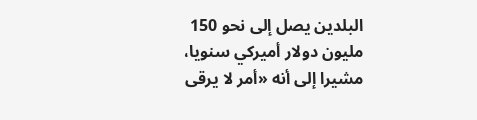البلدين يصل إلى نحو 150 مليون دولار أميركي سنويا، مشيرا إلى أنه «أمر لا يرقى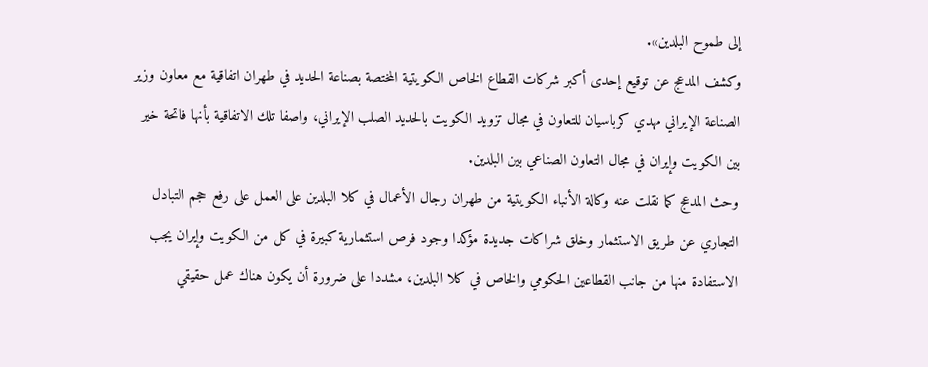إلى طموح البلدين».
وكشف المدعج عن توقيع إحدى أكبر شركات القطاع الخاص الكويتية المختصة بصناعة الحديد في طهران اتفاقية مع معاون وزير الصناعة الإيراني مهدي كرباسيان للتعاون في مجال تزويد الكويت بالحديد الصلب الإيراني، واصفا تلك الاتفاقية بأنها فاتحة خير بين الكويت وإيران في مجال التعاون الصناعي بين البلدين.
وحث المدعج كما نقلت عنه وكالة الأنباء الكويتية من طهران رجال الأعمال في كلا البلدين على العمل على رفع حجم التبادل التجاري عن طريق الاستثمار وخلق شراكات جديدة مؤكدا وجود فرص استثمارية كبيرة في كل من الكويت وإيران يجب الاستفادة منها من جانب القطاعين الحكومي والخاص في كلا البلدين، مشددا على ضرورة أن يكون هناك عمل حقيقي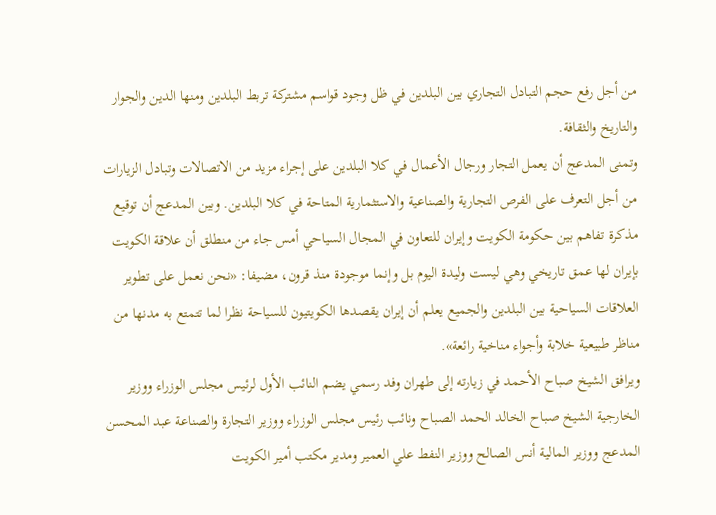من أجل رفع حجم التبادل التجاري بين البلدين في ظل وجود قواسم مشتركة تربط البلدين ومنها الدين والجوار والتاريخ والثقافة.
وتمنى المدعج أن يعمل التجار ورجال الأعمال في كلا البلدين على إجراء مزيد من الاتصالات وتبادل الزيارات من أجل التعرف على الفرص التجارية والصناعية والاستثمارية المتاحة في كلا البلدين. وبين المدعج أن توقيع مذكرة تفاهم بين حكومة الكويت وإيران للتعاون في المجال السياحي أمس جاء من منطلق أن علاقة الكويت بإيران لها عمق تاريخي وهي ليست وليدة اليوم بل وإنما موجودة منذ قرون، مضيفا: «نحن نعمل على تطوير العلاقات السياحية بين البلدين والجميع يعلم أن إيران يقصدها الكويتيون للسياحة نظرا لما تتمتع به مدنها من مناظر طبيعية خلابة وأجواء مناخية رائعة».
ويرافق الشيخ صباح الأحمد في زيارته إلى طهران وفد رسمي يضم النائب الأول لرئيس مجلس الوزراء ووزير الخارجية الشيخ صباح الخالد الحمد الصباح ونائب رئيس مجلس الوزراء ووزير التجارة والصناعة عبد المحسن المدعج ووزير المالية أنس الصالح ووزير النفط علي العمير ومدير مكتب أمير الكويت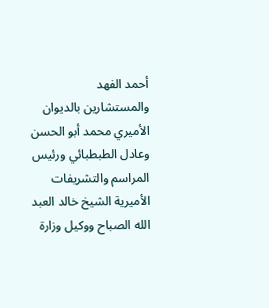أحمد الفهد والمستشارين بالديوان الأميري محمد أبو الحسن وعادل الطبطبائي ورئيس المراسم والتشريفات الأميرية الشيخ خالد العبد الله الصباح ووكيل وزارة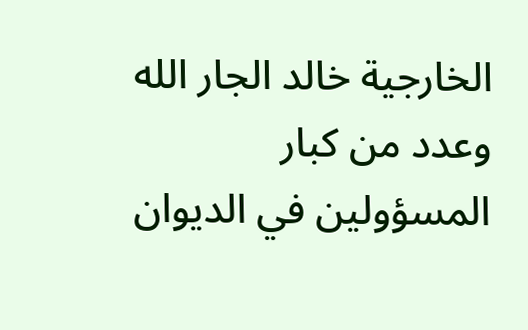الخارجية خالد الجار الله وعدد من كبار المسؤولين في الديوان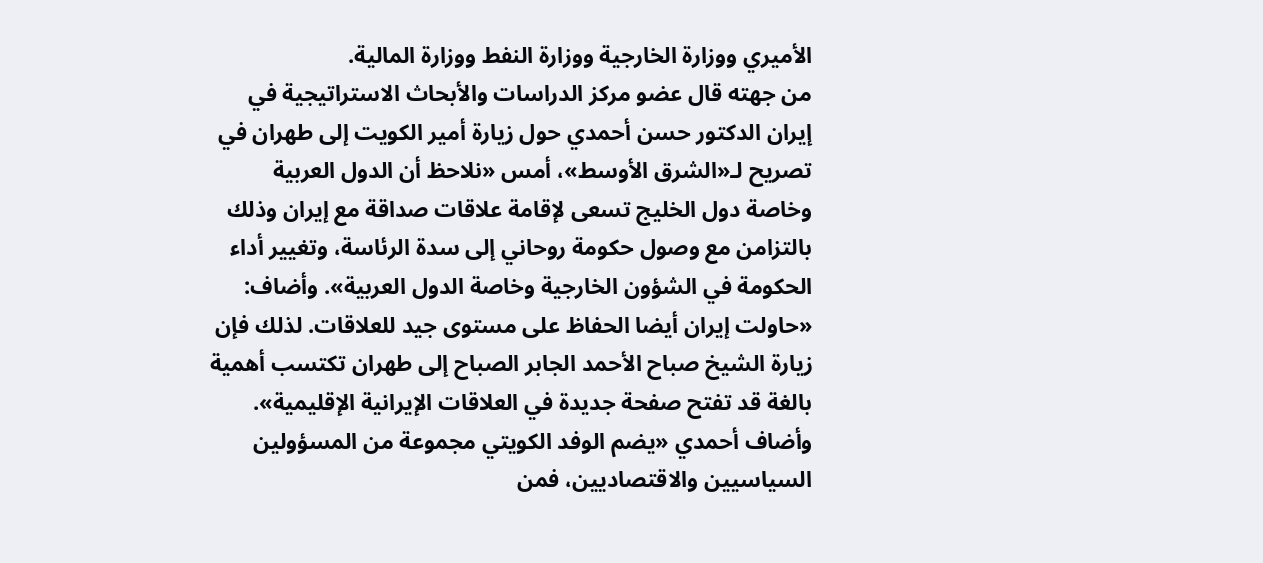الأميري ووزارة الخارجية ووزارة النفط ووزارة المالية.
من جهته قال عضو مركز الدراسات والأبحاث الاستراتيجية في إيران الدكتور حسن أحمدي حول زيارة أمير الكويت إلى طهران في تصريح لـ«الشرق الأوسط»، أمس «نلاحظ أن الدول العربية وخاصة دول الخليج تسعى لإقامة علاقات صداقة مع إيران وذلك بالتزامن مع وصول حكومة روحاني إلى سدة الرئاسة، وتغيير أداء الحكومة في الشؤون الخارجية وخاصة الدول العربية». وأضاف: «حاولت إيران أيضا الحفاظ على مستوى جيد للعلاقات. لذلك فإن زيارة الشيخ صباح الأحمد الجابر الصباح إلى طهران تكتسب أهمية بالغة قد تفتح صفحة جديدة في العلاقات الإيرانية الإقليمية».
وأضاف أحمدي «يضم الوفد الكويتي مجموعة من المسؤولين السياسيين والاقتصاديين، فمن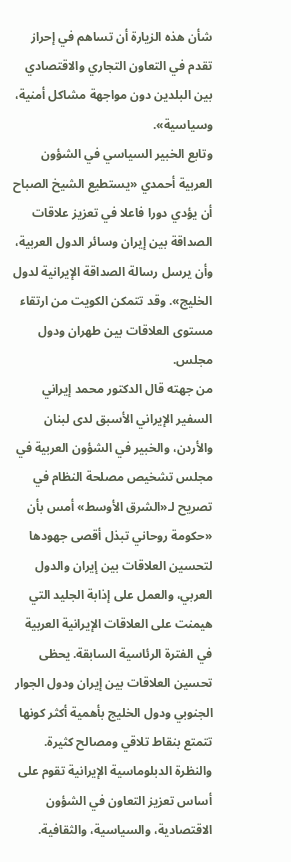شأن هذه الزيارة أن تساهم في إحراز تقدم في التعاون التجاري والاقتصادي بين البلدين دون مواجهة مشاكل أمنية، وسياسية».
وتابع الخبير السياسي في الشؤون العربية أحمدي «يستطيع الشيخ الصباح أن يؤدي دورا فاعلا في تعزيز علاقات الصداقة بين إيران وسائر الدول العربية، وأن يرسل رسالة الصداقة الإيرانية لدول الخليج». وقد تتمكن الكويت من ارتقاء مستوى العلاقات بين طهران ودول مجلس.
من جهته قال الدكتور محمد إيراني السفير الإيراني الأسبق لدى لبنان والأردن، والخبير في الشؤون العربية في مجلس تشخيص مصلحة النظام في تصريح لـ«الشرق الأوسط» أمس بأن «حكومة روحاني تبذل أقصى جهودها لتحسين العلاقات بين إيران والدول العربي، والعمل على إذابة الجليد التي هيمنت على العلاقات الإيرانية العربية في الفترة الرئاسية السابقة. يحظى تحسين العلاقات بين إيران ودول الجوار الجنوبي ودول الخليج بأهمية أكثر كونها تتمتع بنقاط تلاقي ومصالح كثيرة. والنظرة الدبلوماسية الإيرانية تقوم على أساس تعزيز التعاون في الشؤون الاقتصادية، والسياسية، والثقافية.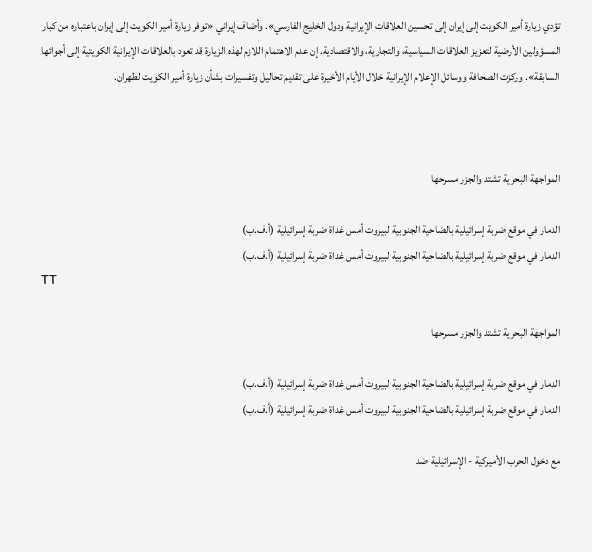تؤدي زيارة أمير الكويت إلى إيران إلى تحسين العلاقات الإيرانية ودول الخليج الفارسي». وأضاف إيراني «توفر زيارة أمير الكويت إلى إيران باعتباره من كبار المسؤولين الأرضية لتعزيز العلاقات السياسية، والتجارية، والاقتصادية. إن عدم الاهتمام اللازم لهذه الزيارة قد تعود بالعلاقات الإيرانية الكويتية إلى أجوائها السابقة». وركزت الصحافة ووسائل الإعلام الإيرانية خلال الأيام الأخيرة على تقديم تحاليل وتفسيرات بشأن زيارة أمير الكويت لطهران.



المواجهة البحرية تشتد والجزر مسرحها

الدمار في موقع ضربة إسرائيلية بالضاحية الجنوبية لبيروت أمس غداة ضربة إسرائيلية (أ.ف.ب)
الدمار في موقع ضربة إسرائيلية بالضاحية الجنوبية لبيروت أمس غداة ضربة إسرائيلية (أ.ف.ب)
TT

المواجهة البحرية تشتد والجزر مسرحها

الدمار في موقع ضربة إسرائيلية بالضاحية الجنوبية لبيروت أمس غداة ضربة إسرائيلية (أ.ف.ب)
الدمار في موقع ضربة إسرائيلية بالضاحية الجنوبية لبيروت أمس غداة ضربة إسرائيلية (أ.ف.ب)

مع دخول الحرب الأميركية - الإسرائيلية ضد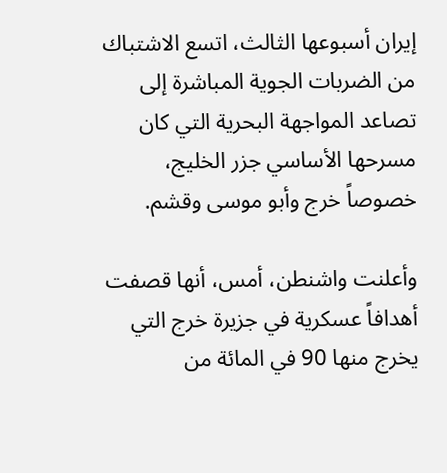إيران أسبوعها الثالث، اتسع الاشتباك من الضربات الجوية المباشرة إلى تصاعد المواجهة البحرية التي كان مسرحها الأساسي جزر الخليج، خصوصاً خرج وأبو موسى وقشم.

وأعلنت واشنطن، أمس، أنها قصفت أهدافاً عسكرية في جزيرة خرج التي يخرج منها 90 في المائة من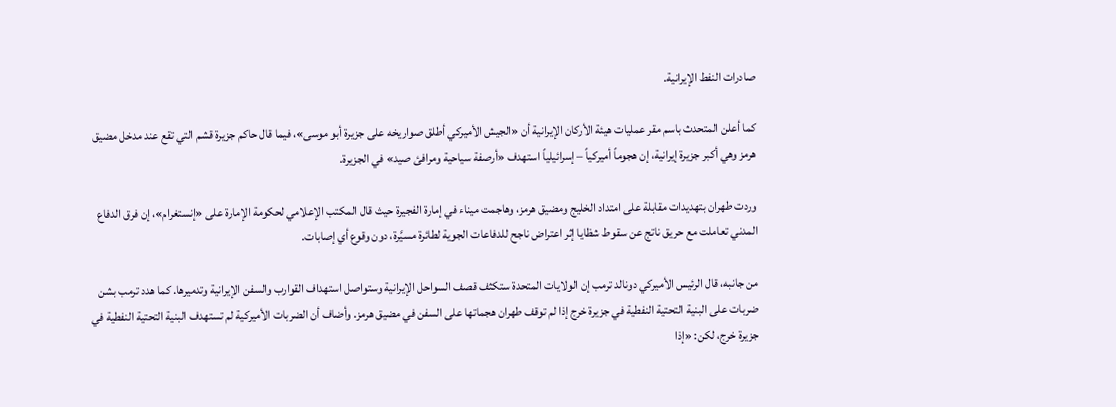صادرات النفط الإيرانية.

كما أعلن المتحدث باسم مقر عمليات هيئة الأركان الإيرانية أن «الجيش الأميركي أطلق صواريخه على جزيرة أبو موسى»، فيما قال حاكم جزيرة قشم التي تقع عند مدخل مضيق هرمز وهي أكبر جزيرة إيرانية، إن هجوماً أميركياً – إسرائيلياً استهدف «أرصفة سياحية ومرافئ صيد» في الجزيرة.

وردت طهران بتهديدات مقابلة على امتداد الخليج ومضيق هرمز، وهاجمت ميناء في إمارة الفجيرة حيث قال المكتب الإعلامي لحكومة الإمارة على «إنستغرام»، إن فرق الدفاع المدني تعاملت مع حريق ناتج عن سقوط شظايا إثر اعتراض ناجح للدفاعات الجوية لطائرة مسيَّرة، دون وقوع أي إصابات.

من جانبه، قال الرئيس الأميركي دونالد ترمب إن الولايات المتحدة ستكثف قصف السواحل الإيرانية وستواصل استهداف القوارب والسفن الإيرانية وتدميرها. كما هدد ترمب بشن ضربات على البنية التحتية النفطية في جزيرة خرج إذا لم توقف طهران هجماتها على السفن في مضيق هرمز. وأضاف أن الضربات الأميركية لم تستهدف البنية التحتية النفطية في جزيرة خرج، لكن: «إذا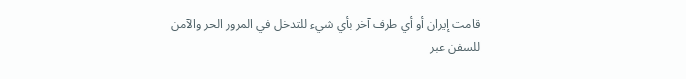قامت إيران أو أي طرف آخر بأي شيء للتدخل في المرور الحر والآمن للسفن عبر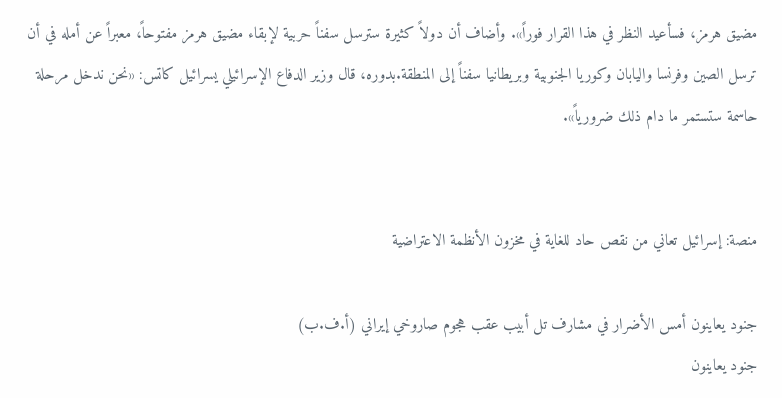مضيق هرمز، فسأعيد النظر في هذا القرار فوراً». وأضاف أن دولاً كثيرة سترسل سفناً حربية لإبقاء مضيق هرمز مفتوحاً، معبراً عن أمله في أن ترسل الصين وفرنسا واليابان وكوريا الجنوبية وبريطانيا سفناً إلى المنطقة.بدوره، قال وزير الدفاع الإسرائيلي يسرائيل كاتس: «نحن ندخل مرحلة حاسمة ستستمر ما دام ذلك ضرورياً».


منصة: إسرائيل تعاني من نقص حاد للغاية في مخزون الأنظمة الاعتراضية

جنود يعاينون أمس الأضرار في مشارف تل أبيب عقب هجوم صاروخي إيراني (أ.ف.ب)
جنود يعاينون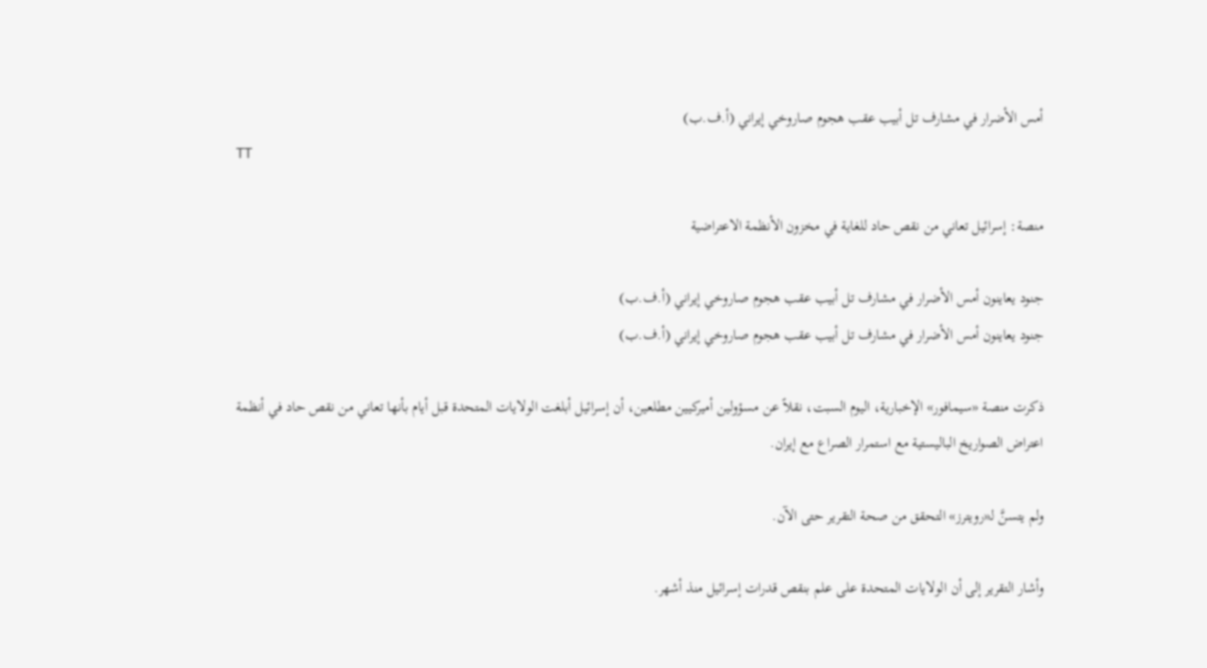أمس الأضرار في مشارف تل أبيب عقب هجوم صاروخي إيراني (أ.ف.ب)
TT

منصة: إسرائيل تعاني من نقص حاد للغاية في مخزون الأنظمة الاعتراضية

جنود يعاينون أمس الأضرار في مشارف تل أبيب عقب هجوم صاروخي إيراني (أ.ف.ب)
جنود يعاينون أمس الأضرار في مشارف تل أبيب عقب هجوم صاروخي إيراني (أ.ف.ب)

ذكرت منصة «سيمافور» الإخبارية، اليوم السبت، نقلاً عن مسؤولين أميركيين مطلعين، أن إسرائيل أبلغت الولايات المتحدة قبل أيام بأنها تعاني من نقص حاد في أنظمة اعتراض الصواريخ الباليستية مع استمرار الصراع مع إيران.

ولم يتسنَّ لـ«رويترز» التحقق من صحة التقرير حتى الآن.

وأشار التقرير إلى أن الولايات المتحدة على علم بنقص قدرات إسرائيل منذ أشهر.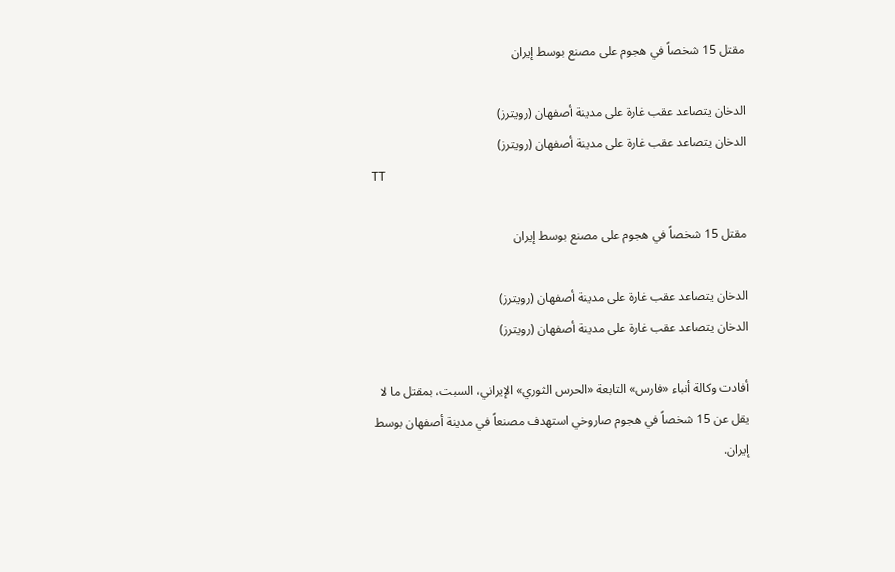مقتل 15 شخصاً في هجوم على مصنع بوسط إيران

الدخان يتصاعد عقب غارة على مدينة أصفهان (رويترز)
الدخان يتصاعد عقب غارة على مدينة أصفهان (رويترز)
TT

مقتل 15 شخصاً في هجوم على مصنع بوسط إيران

الدخان يتصاعد عقب غارة على مدينة أصفهان (رويترز)
الدخان يتصاعد عقب غارة على مدينة أصفهان (رويترز)

أفادت وكالة أنباء «فارس» التابعة «الحرس الثوري» الإيراني، السبت، بمقتل ما لا يقل عن 15 شخصاً في هجوم صاروخي استهدف مصنعاً في مدينة أصفهان بوسط إيران.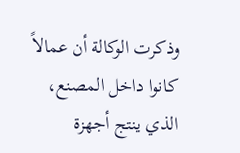وذكرت الوكالة أن عمالاً كانوا داخل المصنع، الذي ينتج أجهزة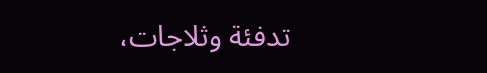تدفئة وثلاجات،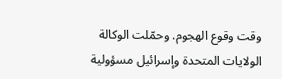وقت وقوع الهجوم. وحمّلت الوكالة الولايات المتحدة وإسرائيل مسؤولية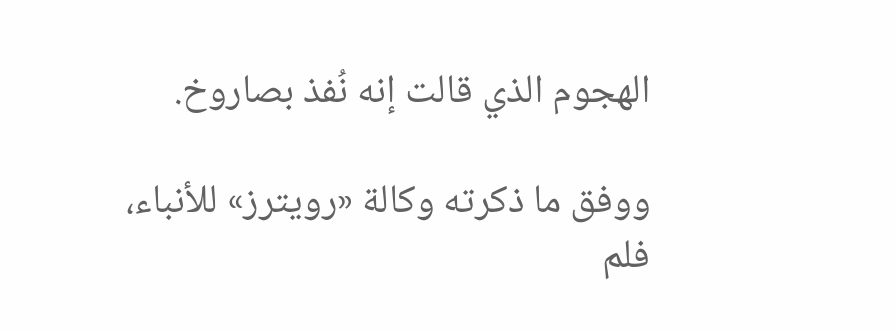الهجوم الذي قالت إنه نُفذ بصاروخ.

ووفق ما ذكرته وكالة «رويترز» للأنباء، فلم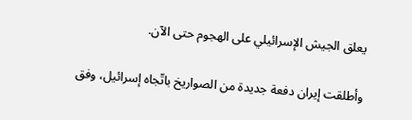يعلق الجيش الإسرائيلي على الهجوم حتى الآن.

وأطلقت إيران دفعة جديدة من الصواريخ باتّجاه إسرائيل، وفق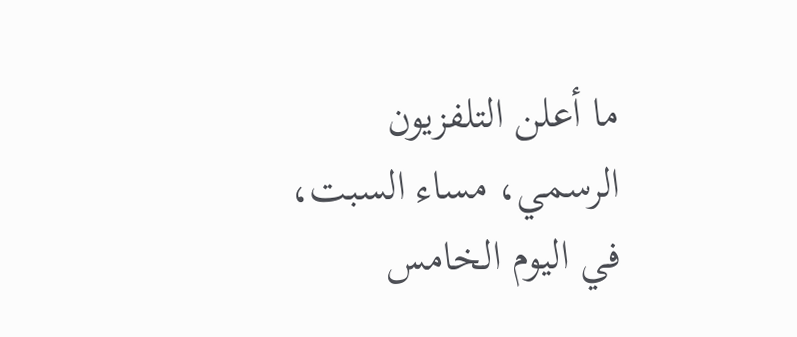ما أعلن التلفزيون الرسمي، مساء السبت، في اليوم الخامس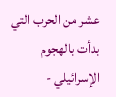عشر من الحرب التي بدأت بالهجوم الإسرائيلي -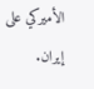الأميركي على إيران.